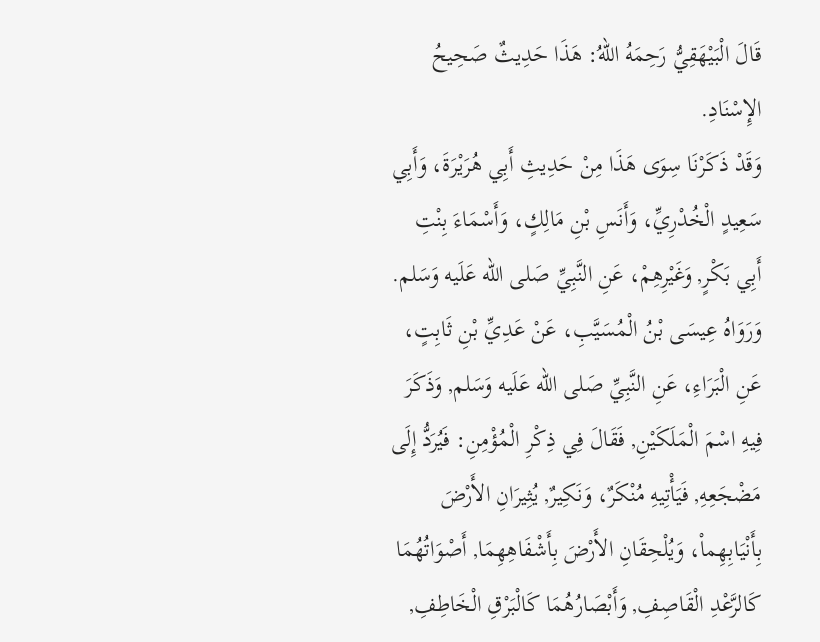قَالَ الْبَيْهَقِيُّ رَحِمَهُ اللهُ: هَذَا حَدِيثٌ صَحِيحُ الإِسْنَادِ.
وَقَدْ ذَكَرْنَا سِوَى هَذَا مِنْ حَدِيثِ أَبِي هُرَيْرَةَ، وَأَبِي سَعِيدٍ الْخُدْرِيِّ، وَأَنَسِ بْنِ مَالِكٍ، وَأَسْمَاءَ بِنْتِ أَبِي بَكْرٍ, وَغَيْرِهِمْ، عَنِ النَّبِيِّ صَلى الله عَلَيه وَسَلم.
وَرَوَاهُ عِيسَى بْنُ الْمُسَيَّبِ، عَنْ عَدِيِّ بْنِ ثَابِتٍ، عَنِ الْبَرَاءِ، عَنِ النَّبِيِّ صَلى الله عَلَيه وَسَلم, وَذَكَرَ فِيهِ اسْمَ الْمَلَكَيْنِ, فَقَالَ فِي ذِكْرِ الْمُؤْمِنِ: فَيُرَدُّ إِلَى مَضْجَعِهِ, فَيَأْتِيهِ مُنْكَرٌ، وَنَكِيرٌ, يُثِيرَانِ الأَرْضَ بِأَنْيَابِهِماْ، وَيُلْحِقَانِ الأَرْضَ بِأَشْفَاهِهِمَا, أَصْوَاتُهُمَا كَالرَّعْدِ الْقَاصِفِ, وَأَبْصَارُهُمَا كَالْبَرْقِ الْخَاطِفِ,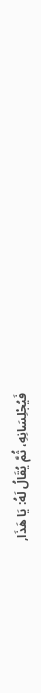فَيُجْلِسَانِهِ، ثُمَّ يُقَالُ لَهُ: يَا هَذَا,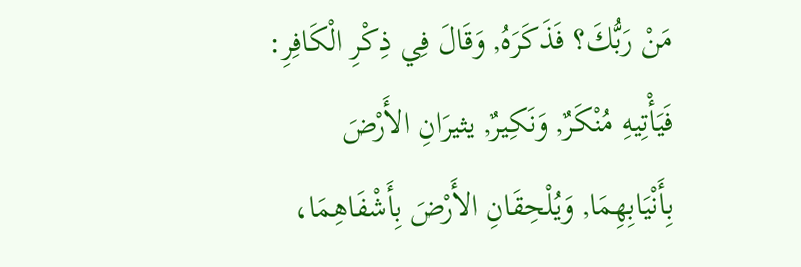مَنْ رَبُّكَ؟ فَذَكَرَهُ, وَقَالَ فِي ذِكْرِ الْكَافِرِ: فَيَأْتِيهِ مُنْكَرٌ, وَنَكِيرٌ, يثيرَانِ الأَرْضَ بِأَنْيَابِهِمَا, وَيُلْحِقَانِ الأَرْضَ بِأَشْفَاهِمَا،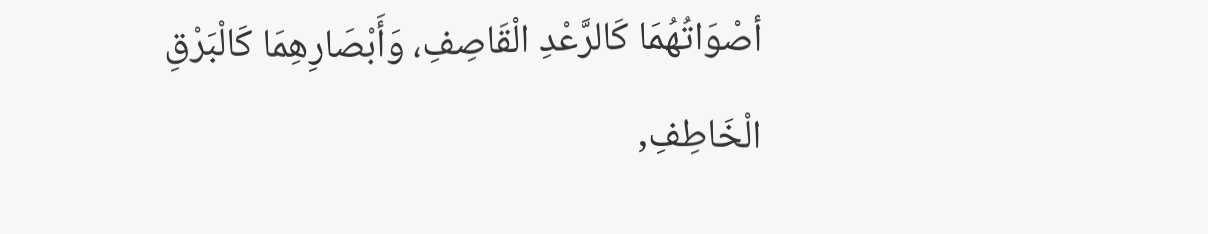أصْوَاتُهُمَا كَالرَّعْدِ الْقَاصِفِ، وَأَبْصَارِهِمَا كَالْبَرْقِ الْخَاطِفِ,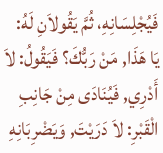فَيُجْلِسَانِهِ، ثُمَّ يَقُولاَنِ لَهُ: يَا هَذَا, مَنْ رَبُّكَ؟ فَيَقُولُ: لاَ أَدْرِي, فَيُنَادَى مِنْ جَانِبِ الْقَبْرِ: لاَ دَرَيْتَ, وَيَضْرِبَانِهِ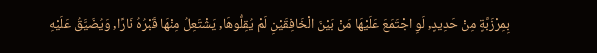بِمِرْزَبَّةٍ مِنْ حَدِيدٍ, لَوِ اجْتَمَعَ عَلَيْهَا مَنْ بَيْنَ الْخَافِقَيْنِ لَمْ يُقِلُّوهَا, يَشْتَعِلُ مِنْهَا قَبْرُهُ نَارًا, وَيُضَيَّقُ عَلَيْهِ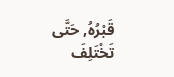قَبْرُهُ, حَتَّى تَخْتَلِفَ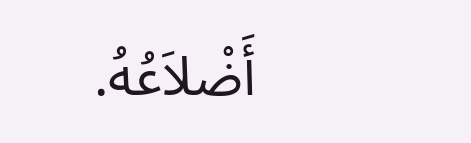أَضْلاَعُهُ.